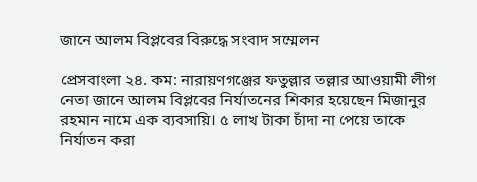জানে আলম বিপ্লবের বিরুদ্ধে সংবাদ সম্মেলন

প্রেসবাংলা ২৪. কম: নারায়ণগঞ্জের ফতুল্লার তল্লার আওয়ামী লীগ নেতা জানে আলম বিপ্লবের নির্যাতনের শিকার হয়েছেন মিজানুর রহমান নামে এক ব্যবসায়ি। ৫ লাখ টাকা চাঁদা না পেয়ে তাকে নির্যাতন করা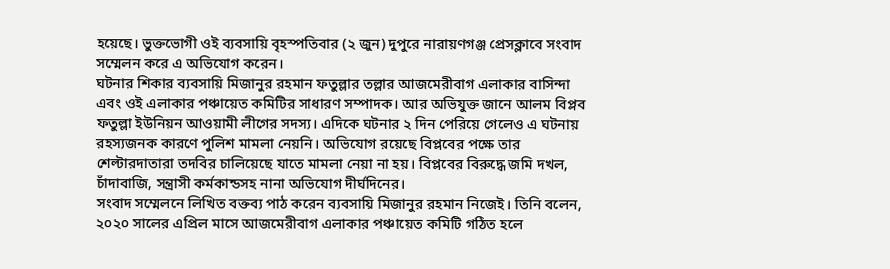হয়েছে। ভুক্তভোগী ওই ব্যবসায়ি বৃহস্পতিবার (২ জুন) দুপুরে নারায়ণগঞ্জ প্রেসক্লাবে সংবাদ সম্মেলন করে এ অভিযোগ করেন।
ঘটনার শিকার ব্যবসায়ি মিজানুর রহমান ফতুল্লার তল্লার আজমেরীবাগ এলাকার বাসিন্দা এবং ওই এলাকার পঞ্চায়েত কমিটির সাধারণ সম্পাদক। আর অভিযুক্ত জানে আলম বিপ্লব ফতুল্লা ইউনিয়ন আওয়ামী লীগের সদস্য। এদিকে ঘটনার ২ দিন পেরিয়ে গেলেও এ ঘটনায় রহস্যজনক কারণে পুলিশ মামলা নেয়নি। অভিযোগ রয়েছে বিপ্লবের পক্ষে তার শেল্টারদাতারা তদবির চালিয়েছে যাতে মামলা নেয়া না হয়। বিপ্লবের বিরুদ্ধে জমি দখল, চাঁদাবাজি, সন্ত্রাসী কর্মকান্ডসহ নানা অভিযোগ দীর্ঘদিনের।
সংবাদ সম্মেলনে লিখিত বক্তব্য পাঠ করেন ব্যবসায়ি মিজানুর রহমান নিজেই। তিনি বলেন, ২০২০ সালের এপ্রিল মাসে আজমেরীবাগ এলাকার পঞ্চায়েত কমিটি গঠিত হলে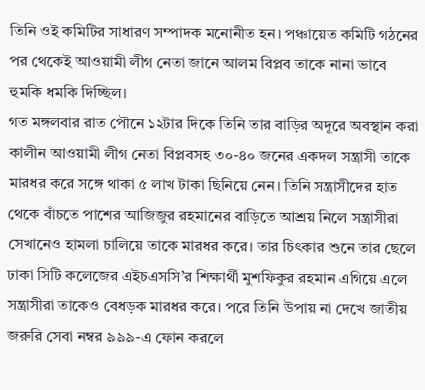তিনি ওই কমিটির সাধারণ সম্পাদক মনোনীত হন। পঞ্চায়েত কমিটি গঠনের পর থেকেই আওয়ামী লীগ নেতা জানে আলম বিপ্লব তাকে নানা ভাবে হুমকি ধমকি দিচ্ছিল।
গত মঙ্গলবার রাত পৌনে ১২টার দিকে তিনি তার বাড়ির অদূরে অবস্থান করা কালীন আওয়ামী লীগ নেতা বিপ্লবসহ ৩০-৪০ জনের একদল সন্ত্রাসী তাকে মারধর করে সঙ্গে থাকা ৫ লাখ টাকা ছিনিয়ে নেন। তিনি সন্ত্রাসীদের হাত থেকে বাঁচতে পাশের আজিজুর রহমানের বাড়িতে আশ্রয় নিলে সন্ত্রাসীরা সেখানেও হামলা চালিয়ে তাকে মারধর করে। তার চিৎকার শুনে তার ছেলে ঢাকা সিটি কলেজের এইচএসসি’র শিক্ষার্থী মুশফিকুর রহমান এগিয়ে এলে সন্ত্রাসীরা তাকেও বেধড়ক মারধর করে। পরে তিনি উপায় না দেখে জাতীয় জরুরি সেবা নম্বর ৯৯৯-এ ফোন করলে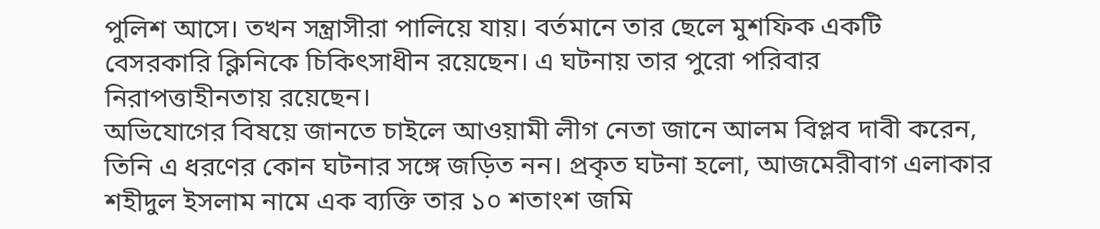পুলিশ আসে। তখন সন্ত্রাসীরা পালিয়ে যায়। বর্তমানে তার ছেলে মুশফিক একটি বেসরকারি ক্লিনিকে চিকিৎসাধীন রয়েছেন। এ ঘটনায় তার পুরো পরিবার নিরাপত্তাহীনতায় রয়েছেন।
অভিযোগের বিষয়ে জানতে চাইলে আওয়ামী লীগ নেতা জানে আলম বিপ্লব দাবী করেন, তিনি এ ধরণের কোন ঘটনার সঙ্গে জড়িত নন। প্রকৃত ঘটনা হলো, আজমেরীবাগ এলাকার শহীদুল ইসলাম নামে এক ব্যক্তি তার ১০ শতাংশ জমি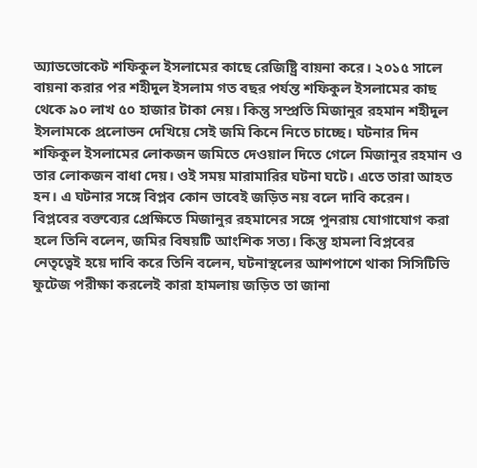অ্যাডভোকেট শফিকুল ইসলামের কাছে রেজিষ্ট্রি বায়না করে। ২০১৫ সালে বায়না করার পর শহীদুল ইসলাম গত বছর পর্যন্ত শফিকুল ইসলামের কাছ থেকে ৯০ লাখ ৫০ হাজার টাকা নেয়। কিন্তু সম্প্রতি মিজানুর রহমান শহীদুল ইসলামকে প্রলোভন দেখিয়ে সেই জমি কিনে নিতে চাচ্ছে। ঘটনার দিন শফিকুল ইসলামের লোকজন জমিতে দেওয়াল দিতে গেলে মিজানুর রহমান ও তার লোকজন বাধা দেয়। ওই সময় মারামারির ঘটনা ঘটে। এতে তারা আহত হন। এ ঘটনার সঙ্গে বিপ্লব কোন ভাবেই জড়িত নয় বলে দাবি করেন।
বিপ্লবের বক্তব্যের প্রেক্ষিতে মিজানুর রহমানের সঙ্গে পুনরায় যোগাযোগ করা হলে তিনি বলেন, জমির বিষয়টি আংশিক সত্য। কিন্তু হামলা বিপ্লবের নেতৃত্বেই হয়ে দাবি করে তিনি বলেন, ঘটনাস্থলের আশপাশে থাকা সিসিটিভি ফুটেজ পরীক্ষা করলেই কারা হামলায় জড়িত তা জানা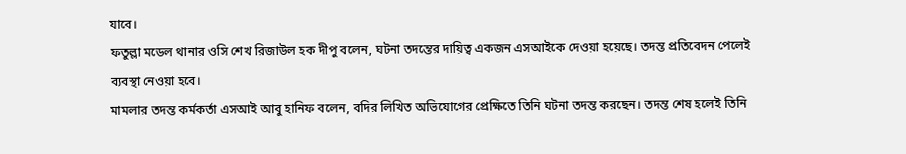যাবে।
ফতুল্লা মডেল থানার ওসি শেখ রিজাউল হক দীপু বলেন, ঘটনা তদন্তের দায়িত্ব একজন এসআইকে দেওয়া হয়েছে। তদন্ত প্রতিবেদন পেলেই ব্যবস্থা নেওয়া হবে।
মামলার তদন্ত কর্মকর্তা এসআই আবু হানিফ বলেন, বদির লিখিত অভিযোগের প্রেক্ষিতে তিনি ঘটনা তদন্ত করছেন। তদন্ত শেষ হলেই তিনি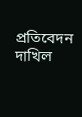প্রতিবেদন দাখিল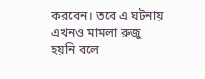করবেন। তবে এ ঘটনায় এখনও মামলা রুজু হয়নি বলে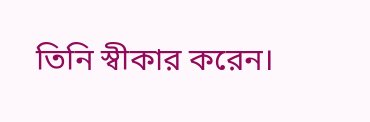তিনি স্বীকার করেন।